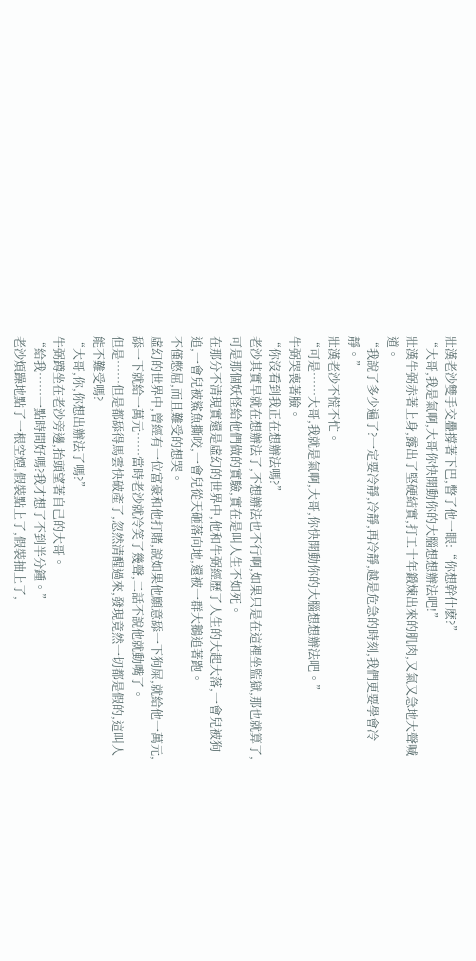壯漢老沙雙手交疊撐著下巴,瞥了他一眼:“你想幹什麽?”
“大哥,我是氣啊,大哥你快開動你的大腦想想辦法吧!”
壯漢牛弼赤著上身,露出了堅硬結實,打工十年鍛煉出來的肌肉,又氣又急地大聲喊道。
“我說了多少遍了?一定要冷靜,冷靜,再冷靜,越是危急的時刻,我們更要學會冷靜。”
壯漢老沙不慌不忙。
“可是……大哥,我就是氣啊,大哥,你快開動你的大腦想想辦法吧。”
牛弼哭喪著臉。
“你沒看到我正在想辦法嗎?”
老沙其實早就在想辦法了,不想辦法也不行啊,如果只是在這裡坐監獄,那也就算了,可是那個妖怪給他們做的實驗,實在是叫人生不如死。
在那分不清現實還是虛幻的世界中,他和牛弼經歷了人生的大起大落,一會兒被狗追,一會兒被鯊魚撕咬,一會兒從天砸落向地,還被一群大鵝追著跑。
不僅憋屈,而且難受的想哭。
虛幻的世界中,曾經有一位富豪和他打賭,說如果他願意舔一下狗屎,就給他一萬元,舔一下就給一萬元……當時老沙就冷笑了幾聲,二話不說他就動嘴了。
但是……但是都舔得馬雲快破產了,忽然清醒過來,發現竟然一切都是假的,這叫人能不難受嗎?
“大哥,你,你想出辦法了嗎?”
牛弼蹲坐在老沙旁邊,抬頭望著自己的大哥。
“給我……一點時間好嗎?我才想了不到半分鍾。”
老沙煩躁地點了一根空煙,假裝點上了,假裝抽上了,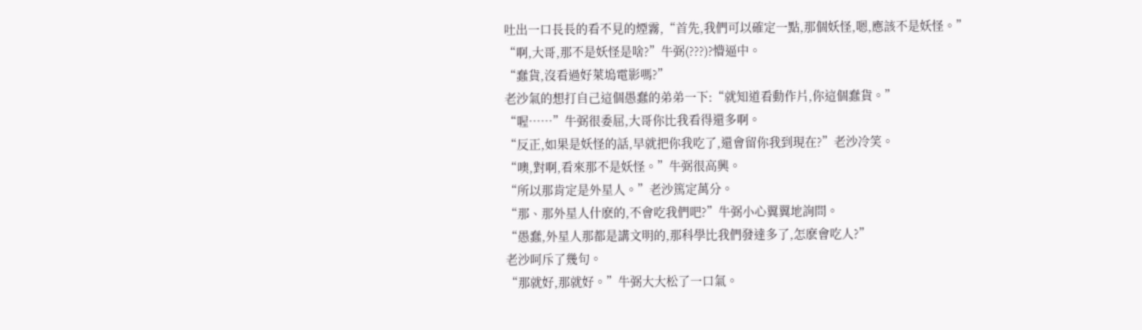吐出一口長長的看不見的煙霧,“首先,我們可以確定一點,那個妖怪,嗯,應該不是妖怪。”
“啊,大哥,那不是妖怪是啥?”牛弼(???)?懵逼中。
“蠢貨,沒看過好萊塢電影嗎?”
老沙氣的想打自己這個愚蠢的弟弟一下:“就知道看動作片,你這個蠢貨。”
“喔……”牛弼很委屈,大哥你比我看得還多啊。
“反正,如果是妖怪的話,早就把你我吃了,還會留你我到現在?”老沙冷笑。
“噢,對啊,看來那不是妖怪。”牛弼很高興。
“所以那肯定是外星人。”老沙篤定萬分。
“那、那外星人什麽的,不會吃我們吧?”牛弼小心翼翼地詢問。
“愚蠢,外星人那都是講文明的,那科學比我們發達多了,怎麽會吃人?”
老沙呵斥了幾句。
“那就好,那就好。”牛弼大大松了一口氣。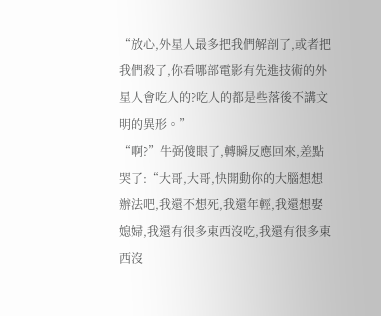“放心,外星人最多把我們解剖了,或者把我們殺了,你看哪部電影有先進技術的外星人會吃人的?吃人的都是些落後不講文明的異形。”
“啊?”牛弼傻眼了,轉瞬反應回來,差點哭了:“大哥,大哥,快開動你的大腦想想辦法吧,我還不想死,我還年輕,我還想娶媳婦,我還有很多東西沒吃,我還有很多東西沒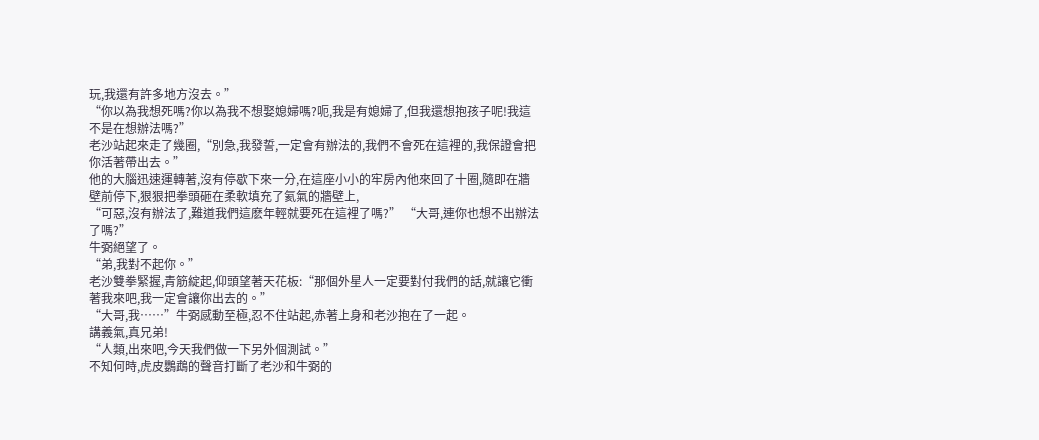玩,我還有許多地方沒去。”
“你以為我想死嗎?你以為我不想娶媳婦嗎?呃,我是有媳婦了,但我還想抱孩子呢!我這不是在想辦法嗎?”
老沙站起來走了幾圈,“別急,我發誓,一定會有辦法的,我們不會死在這裡的,我保證會把你活著帶出去。”
他的大腦迅速運轉著,沒有停歇下來一分,在這座小小的牢房內他來回了十圈,隨即在牆壁前停下,狠狠把拳頭砸在柔軟填充了氦氣的牆壁上,
“可惡,沒有辦法了,難道我們這麽年輕就要死在這裡了嗎?” “大哥,連你也想不出辦法了嗎?”
牛弼絕望了。
“弟,我對不起你。”
老沙雙拳緊握,青筋綻起,仰頭望著天花板:“那個外星人一定要對付我們的話,就讓它衝著我來吧,我一定會讓你出去的。”
“大哥,我……”牛弼感動至極,忍不住站起,赤著上身和老沙抱在了一起。
講義氣,真兄弟!
“人類,出來吧,今天我們做一下另外個測試。”
不知何時,虎皮鸚鵡的聲音打斷了老沙和牛弼的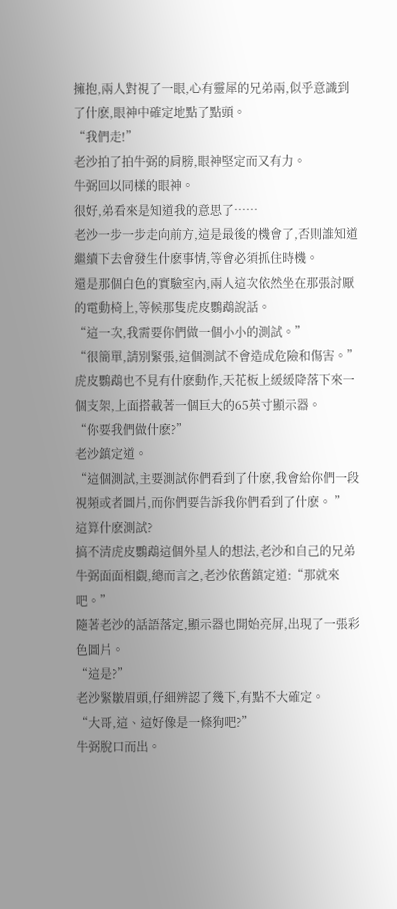擁抱,兩人對視了一眼,心有靈犀的兄弟兩,似乎意識到了什麽,眼神中確定地點了點頭。
“我們走!”
老沙拍了拍牛弼的肩膀,眼神堅定而又有力。
牛弼回以同樣的眼神。
很好,弟看來是知道我的意思了……
老沙一步一步走向前方,這是最後的機會了,否則誰知道繼續下去會發生什麽事情,等會必須抓住時機。
還是那個白色的實驗室內,兩人這次依然坐在那張討厭的電動椅上,等候那隻虎皮鸚鵡說話。
“這一次,我需要你們做一個小小的測試。”
“很簡單,請別緊張,這個測試不會造成危險和傷害。”
虎皮鸚鵡也不見有什麽動作,天花板上緩緩降落下來一個支架,上面搭載著一個巨大的65英寸顯示器。
“你要我們做什麽?”
老沙鎮定道。
“這個測試,主要測試你們看到了什麽,我會給你們一段視頻或者圖片,而你們要告訴我你們看到了什麽。 ”
這算什麽測試?
搞不清虎皮鸚鵡這個外星人的想法,老沙和自己的兄弟牛弼面面相覷,總而言之,老沙依舊鎮定道:“那就來吧。”
隨著老沙的話語落定,顯示器也開始亮屏,出現了一張彩色圖片。
“這是?”
老沙緊皺眉頭,仔細辨認了幾下,有點不大確定。
“大哥,這、這好像是一條狗吧?”
牛弼脫口而出。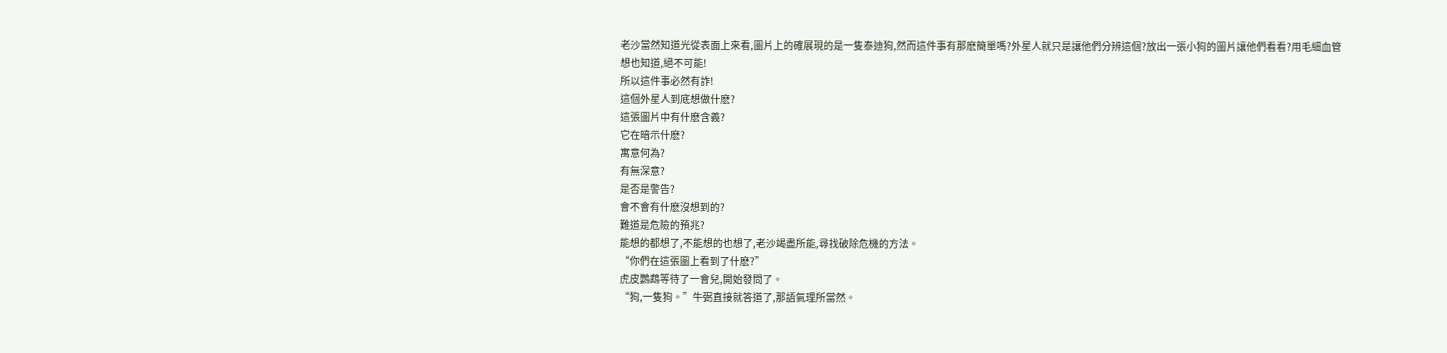老沙當然知道光從表面上來看,圖片上的確展現的是一隻泰迪狗,然而這件事有那麽簡單嗎?外星人就只是讓他們分辨這個?放出一張小狗的圖片讓他們看看?用毛細血管想也知道,絕不可能!
所以這件事必然有詐!
這個外星人到底想做什麽?
這張圖片中有什麽含義?
它在暗示什麽?
寓意何為?
有無深意?
是否是警告?
會不會有什麽沒想到的?
難道是危險的預兆?
能想的都想了,不能想的也想了,老沙竭盡所能,尋找破除危機的方法。
“你們在這張圖上看到了什麽?”
虎皮鸚鵡等待了一會兒,開始發問了。
“狗,一隻狗。”牛弼直接就答道了,那語氣理所當然。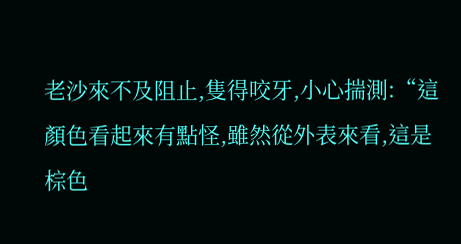老沙來不及阻止,隻得咬牙,小心揣測:“這顏色看起來有點怪,雖然從外表來看,這是棕色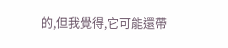的,但我覺得,它可能還帶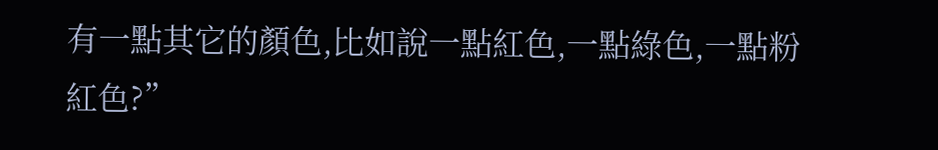有一點其它的顏色,比如說一點紅色,一點綠色,一點粉紅色?”